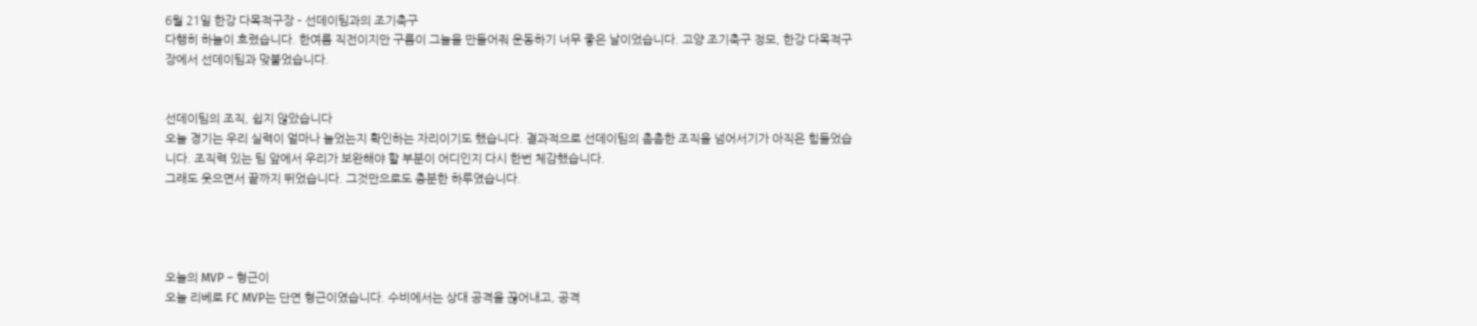6월 21일 한강 다목적구장 – 선데이팀과의 조기축구
다행히 하늘이 흐렸습니다. 한여름 직전이지만 구름이 그늘을 만들어줘 운동하기 너무 좋은 날이었습니다. 고양 조기축구 정모, 한강 다목적구장에서 선데이팀과 맞붙었습니다.


선데이팀의 조직, 쉽지 않았습니다
오늘 경기는 우리 실력이 얼마나 늘었는지 확인하는 자리이기도 했습니다. 결과적으로 선데이팀의 촘촘한 조직을 넘어서기가 아직은 힘들었습니다. 조직력 있는 팀 앞에서 우리가 보완해야 할 부분이 어디인지 다시 한번 체감했습니다.
그래도 웃으면서 끝까지 뛰었습니다. 그것만으로도 충분한 하루였습니다.




오늘의 MVP – 형근이
오늘 리베로 FC MVP는 단연 형근이였습니다. 수비에서는 상대 공격을 끊어내고, 공격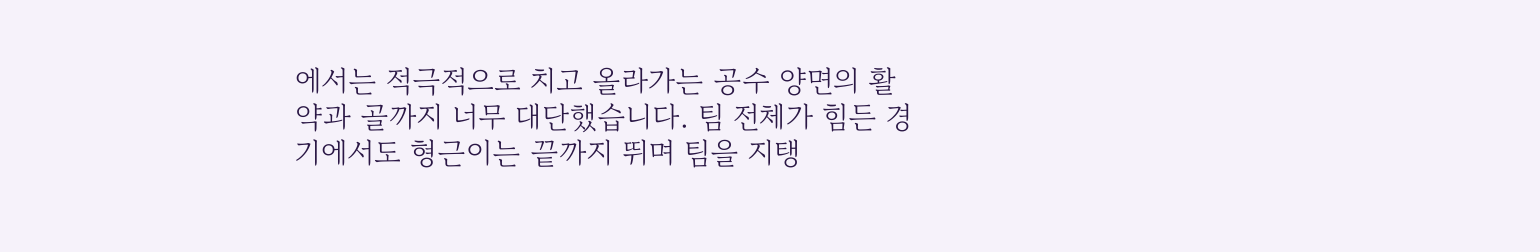에서는 적극적으로 치고 올라가는 공수 양면의 활약과 골까지 너무 대단했습니다. 팀 전체가 힘든 경기에서도 형근이는 끝까지 뛰며 팀을 지탱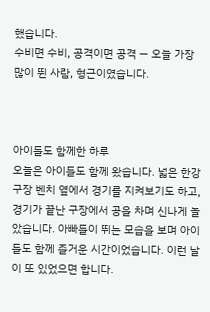했습니다.
수비면 수비, 공격이면 공격 — 오늘 가장 많이 뛴 사람, 형근이였습니다.



아이들도 함께한 하루
오늘은 아이들도 함께 왔습니다. 넓은 한강 구장 벤치 옆에서 경기를 지켜보기도 하고, 경기가 끝난 구장에서 공을 차며 신나게 놀았습니다. 아빠들이 뛰는 모습을 보며 아이들도 함께 즐거운 시간이었습니다. 이런 날이 또 있었으면 합니다.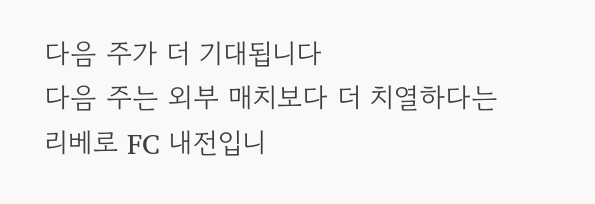다음 주가 더 기대됩니다
다음 주는 외부 매치보다 더 치열하다는 리베로 FC 내전입니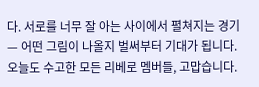다. 서로를 너무 잘 아는 사이에서 펼쳐지는 경기 — 어떤 그림이 나올지 벌써부터 기대가 됩니다. 오늘도 수고한 모든 리베로 멤버들, 고맙습니다.